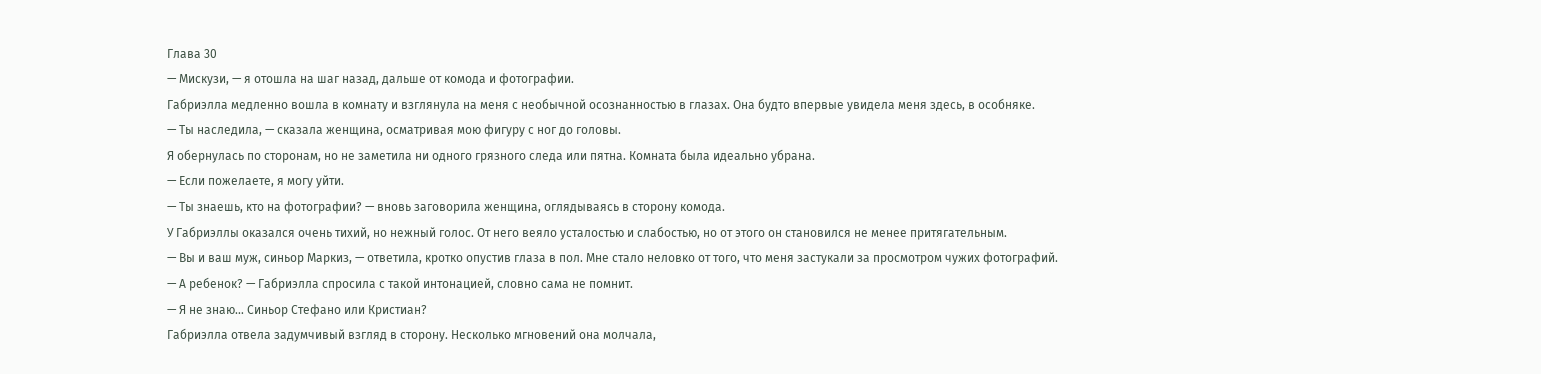Глава 30
— Мискузи, — я отошла на шаг назад, дальше от комода и фотографии.
Габриэлла медленно вошла в комнату и взглянула на меня с необычной осознанностью в глазах. Она будто впервые увидела меня здесь, в особняке.
— Ты наследила, — сказала женщина, осматривая мою фигуру с ног до головы.
Я обернулась по сторонам, но не заметила ни одного грязного следа или пятна. Комната была идеально убрана.
— Если пожелаете, я могу уйти.
— Ты знаешь, кто на фотографии? — вновь заговорила женщина, оглядываясь в сторону комода.
У Габриэллы оказался очень тихий, но нежный голос. От него веяло усталостью и слабостью, но от этого он становился не менее притягательным.
— Вы и ваш муж, синьор Маркиз, — ответила, кротко опустив глаза в пол. Мне стало неловко от того, что меня застукали за просмотром чужих фотографий.
— А ребенок? — Габриэлла спросила с такой интонацией, словно сама не помнит.
— Я не знаю… Синьор Стефано или Кристиан?
Габриэлла отвела задумчивый взгляд в сторону. Несколько мгновений она молчала,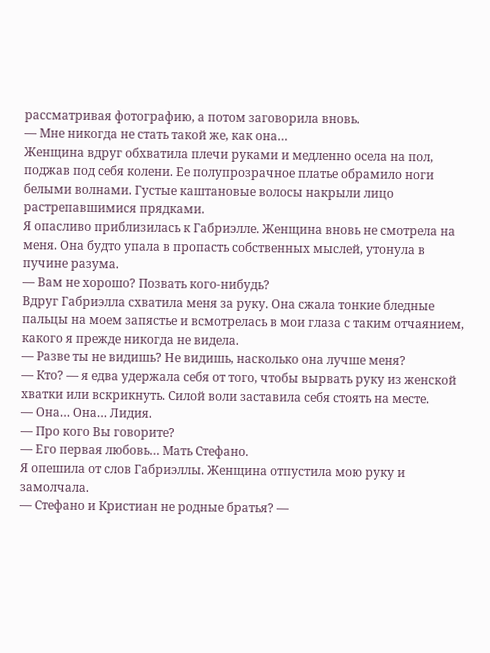рассматривая фотографию, а потом заговорила вновь.
— Мне никогда не стать такой же, как она…
Женщина вдруг обхватила плечи руками и медленно осела на пол, поджав под себя колени. Ее полупрозрачное платье обрамило ноги белыми волнами. Густые каштановые волосы накрыли лицо растрепавшимися прядками.
Я опасливо приблизилась к Габриэлле. Женщина вновь не смотрела на меня. Она будто упала в пропасть собственных мыслей, утонула в пучине разума.
— Вам не хорошо? Позвать кого-нибудь?
Вдруг Габриэлла схватила меня за руку. Она сжала тонкие бледные пальцы на моем запястье и всмотрелась в мои глаза с таким отчаянием, какого я прежде никогда не видела.
— Разве ты не видишь? Не видишь, насколько она лучше меня?
— Кто? — я едва удержала себя от того, чтобы вырвать руку из женской хватки или вскрикнуть. Силой воли заставила себя стоять на месте.
— Она… Она… Лидия.
— Про кого Вы говорите?
— Его первая любовь… Мать Стефано.
Я опешила от слов Габриэллы. Женщина отпустила мою руку и замолчала.
— Стефано и Кристиан не родные братья? —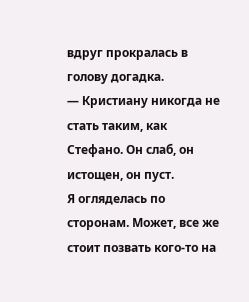вдруг прокралась в голову догадка.
— Кристиану никогда не стать таким, как Стефано. Он слаб, он истощен, он пуст.
Я огляделась по сторонам. Может, все же стоит позвать кого-то на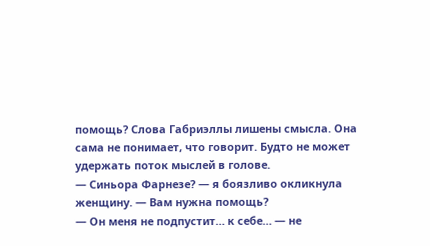помощь? Слова Габриэллы лишены смысла. Она сама не понимает, что говорит. Будто не может удержать поток мыслей в голове.
— Синьора Фарнезе? — я боязливо окликнула женщину. — Вам нужна помощь?
— Он меня не подпустит… к себе… — не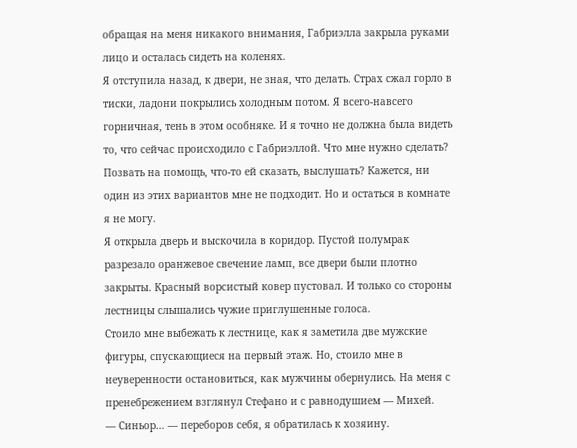обращая на меня никакого внимания, Габриэлла закрыла руками лицо и осталась сидеть на коленях.
Я отступила назад, к двери, не зная, что делать. Страх сжал горло в тиски, ладони покрылись холодным потом. Я всего-навсего горничная, тень в этом особняке. И я точно не должна была видеть то, что сейчас происходило с Габриэллой. Что мне нужно сделать? Позвать на помощь, что-то ей сказать, выслушать? Кажется, ни один из этих вариантов мне не подходит. Но и остаться в комнате я не могу.
Я открыла дверь и выскочила в коридор. Пустой полумрак разрезало оранжевое свечение ламп, все двери были плотно закрыты. Красный ворсистый ковер пустовал. И только со стороны лестницы слышались чужие приглушенные голоса.
Стоило мне выбежать к лестнице, как я заметила две мужские фигуры, спускающиеся на первый этаж. Но, стоило мне в неуверенности остановиться, как мужчины обернулись. На меня с пренебрежением взглянул Стефано и с равнодушием — Михей.
— Синьор… — переборов себя, я обратилась к хозяину.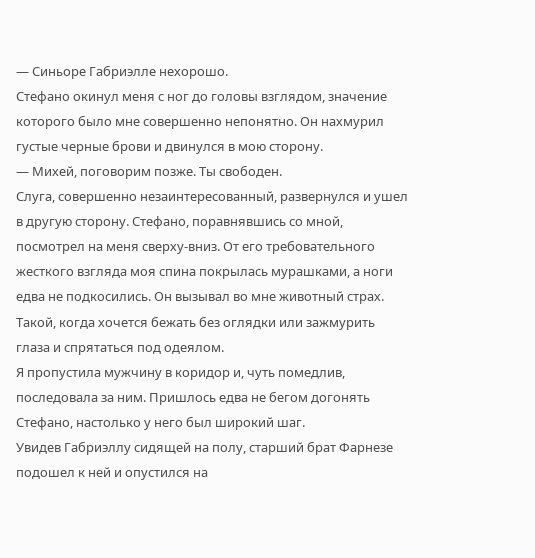— Синьоре Габриэлле нехорошо.
Стефано окинул меня с ног до головы взглядом, значение которого было мне совершенно непонятно. Он нахмурил густые черные брови и двинулся в мою сторону.
— Михей, поговорим позже. Ты свободен.
Слуга, совершенно незаинтересованный, развернулся и ушел в другую сторону. Стефано, поравнявшись со мной, посмотрел на меня сверху-вниз. От его требовательного жесткого взгляда моя спина покрылась мурашками, а ноги едва не подкосились. Он вызывал во мне животный страх. Такой, когда хочется бежать без оглядки или зажмурить глаза и спрятаться под одеялом.
Я пропустила мужчину в коридор и, чуть помедлив, последовала за ним. Пришлось едва не бегом догонять Стефано, настолько у него был широкий шаг.
Увидев Габриэллу сидящей на полу, старший брат Фарнезе подошел к ней и опустился на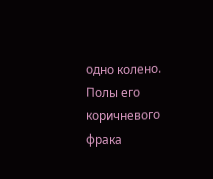одно колено. Полы его коричневого фрака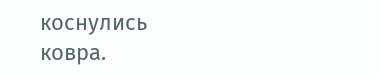коснулись ковра.